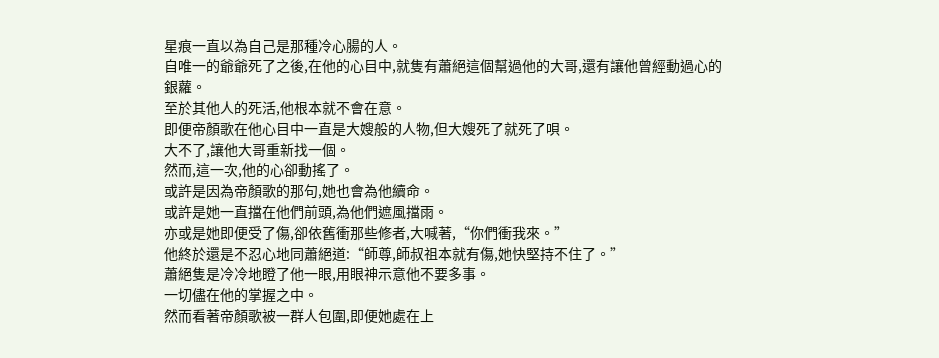星痕一直以為自己是那種冷心腸的人。
自唯一的爺爺死了之後,在他的心目中,就隻有蕭絕這個幫過他的大哥,還有讓他曾經動過心的銀蘿。
至於其他人的死活,他根本就不會在意。
即便帝顏歌在他心目中一直是大嫂般的人物,但大嫂死了就死了唄。
大不了,讓他大哥重新找一個。
然而,這一次,他的心卻動搖了。
或許是因為帝顏歌的那句,她也會為他續命。
或許是她一直擋在他們前頭,為他們遮風擋雨。
亦或是她即便受了傷,卻依舊衝那些修者,大喊著,“你們衝我來。”
他終於還是不忍心地同蕭絕道:“師尊,師叔祖本就有傷,她快堅持不住了。”
蕭絕隻是冷冷地瞪了他一眼,用眼神示意他不要多事。
一切儘在他的掌握之中。
然而看著帝顏歌被一群人包圍,即便她處在上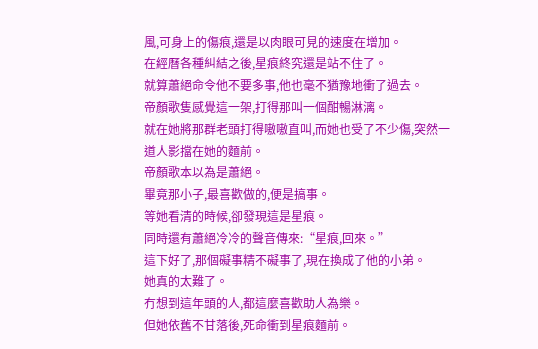風,可身上的傷痕,還是以肉眼可見的速度在增加。
在經曆各種糾結之後,星痕終究還是站不住了。
就算蕭絕命令他不要多事,他也毫不猶豫地衝了過去。
帝顏歌隻感覺這一架,打得那叫一個酣暢淋漓。
就在她將那群老頭打得嗷嗷直叫,而她也受了不少傷,突然一道人影擋在她的麵前。
帝顏歌本以為是蕭絕。
畢竟那小子,最喜歡做的,便是搞事。
等她看清的時候,卻發現這是星痕。
同時還有蕭絕冷冷的聲音傳來:“星痕,回來。”
這下好了,那個礙事精不礙事了,現在換成了他的小弟。
她真的太難了。
冇想到這年頭的人,都這麼喜歡助人為樂。
但她依舊不甘落後,死命衝到星痕麵前。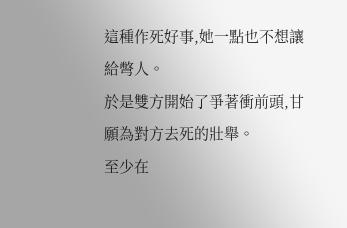這種作死好事,她一點也不想讓給彆人。
於是雙方開始了爭著衝前頭,甘願為對方去死的壯舉。
至少在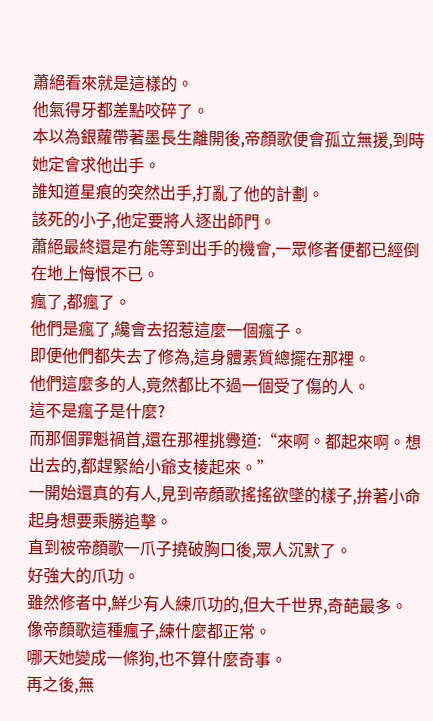蕭絕看來就是這樣的。
他氣得牙都差點咬碎了。
本以為銀蘿帶著墨長生離開後,帝顏歌便會孤立無援,到時她定會求他出手。
誰知道星痕的突然出手,打亂了他的計劃。
該死的小子,他定要將人逐出師門。
蕭絕最終還是冇能等到出手的機會,一眾修者便都已經倒在地上悔恨不已。
瘋了,都瘋了。
他們是瘋了,纔會去招惹這麼一個瘋子。
即便他們都失去了修為,這身體素質總擺在那裡。
他們這麼多的人,竟然都比不過一個受了傷的人。
這不是瘋子是什麼?
而那個罪魁禍首,還在那裡挑釁道:“來啊。都起來啊。想出去的,都趕緊給小爺支棱起來。”
一開始還真的有人,見到帝顏歌搖搖欲墜的樣子,拚著小命起身想要乘勝追擊。
直到被帝顏歌一爪子撓破胸口後,眾人沉默了。
好強大的爪功。
雖然修者中,鮮少有人練爪功的,但大千世界,奇葩最多。
像帝顏歌這種瘋子,練什麼都正常。
哪天她變成一條狗,也不算什麼奇事。
再之後,無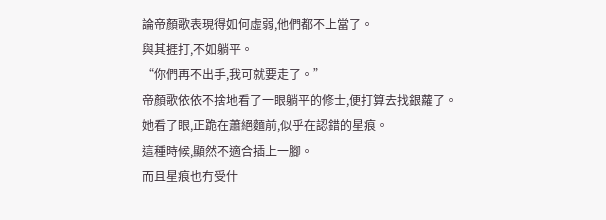論帝顏歌表現得如何虛弱,他們都不上當了。
與其捱打,不如躺平。
“你們再不出手,我可就要走了。”
帝顏歌依依不捨地看了一眼躺平的修士,便打算去找銀蘿了。
她看了眼,正跪在蕭絕麵前,似乎在認錯的星痕。
這種時候,顯然不適合插上一腳。
而且星痕也冇受什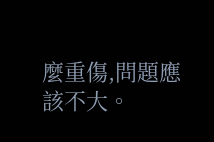麼重傷,問題應該不大。